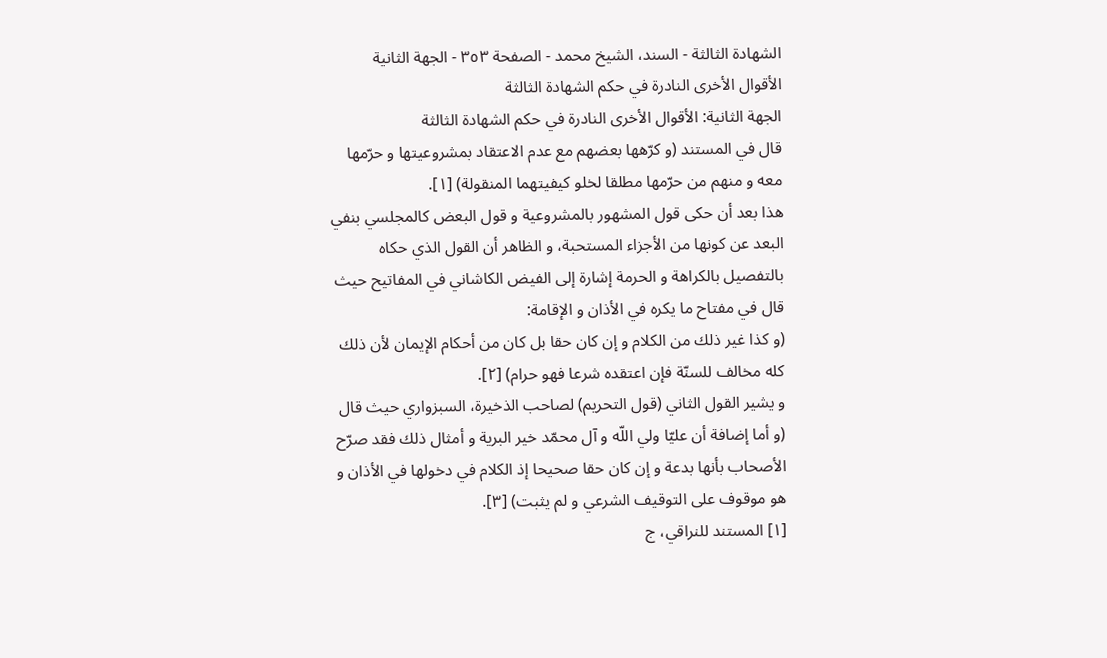الشهادة الثالثة - السند، الشيخ محمد - الصفحة ٣٥٣ - الجهة الثانية الأقوال الأخرى النادرة في حكم الشهادة الثالثة
الجهة الثانية: الأقوال الأخرى النادرة في حكم الشهادة الثالثة
قال في المستند (و كرّهها بعضهم مع عدم الاعتقاد بمشروعيتها و حرّمها معه و منهم من حرّمها مطلقا لخلو كيفيتهما المنقولة) [١].
هذا بعد أن حكى قول المشهور بالمشروعية و قول البعض كالمجلسي بنفي البعد عن كونها من الأجزاء المستحبة، و الظاهر أن القول الذي حكاه بالتفصيل بالكراهة و الحرمة إشارة إلى الفيض الكاشاني في المفاتيح حيث قال في مفتاح ما يكره في الأذان و الإقامة:
(و كذا غير ذلك من الكلام و إن كان حقا بل كان من أحكام الإيمان لأن ذلك كله مخالف للسنّة فإن اعتقده شرعا فهو حرام) [٢].
و يشير القول الثاني (قول التحريم) لصاحب الذخيرة، السبزواري حيث قال (و أما إضافة أن عليّا ولي اللّه و آل محمّد خير البرية و أمثال ذلك فقد صرّح الأصحاب بأنها بدعة و إن كان حقا صحيحا إذ الكلام في دخولها في الأذان و هو موقوف على التوقيف الشرعي و لم يثبت) [٣].
[١] المستند للنراقي، ج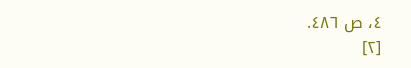٤، ص ٤٨٦.
[٢]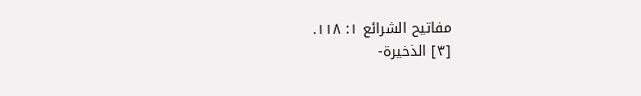مفاتيح الشرائع ١: ١١٨.
[٣] الذخيرة-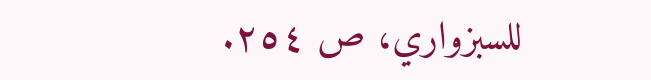للسبزواري، ص ٢٥٤.